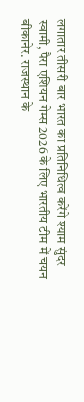लगातार तीसरी बार भारत का प्रतिनिधित्व करेंगे श्याम सुंदर स्वामी, पैरा एशियन गेम्स 2026 के लिए भारतीय टीम में चयन
बीकानेर. राजस्थान के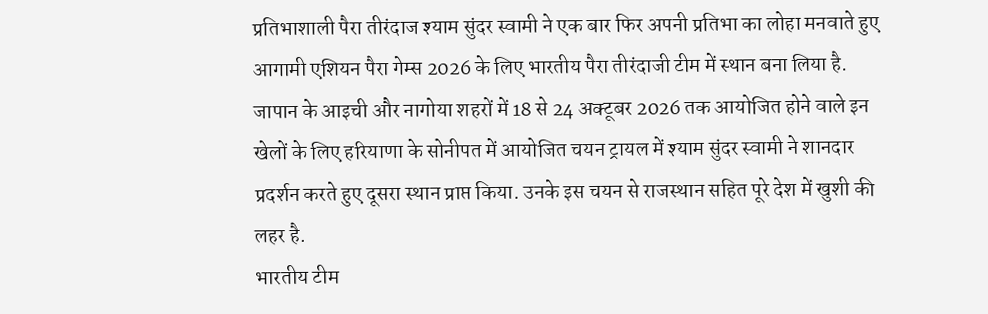प्रतिभाशाली पैरा तीरंदाज श्याम सुंदर स्वामी ने एक बार फिर अपनी प्रतिभा का लोहा मनवाते हुए आगामी एशियन पैरा गेम्स 2026 के लिए भारतीय पैरा तीरंदाजी टीम में स्थान बना लिया है. जापान के आइची और नागोया शहरों में 18 से 24 अक्टूबर 2026 तक आयोजित होने वाले इन खेलों के लिए हरियाणा के सोनीपत में आयोजित चयन ट्रायल में श्याम सुंदर स्वामी ने शानदार प्रदर्शन करते हुए दूसरा स्थान प्राप्त किया. उनके इस चयन से राजस्थान सहित पूरे देश में खुशी की लहर है.
भारतीय टीम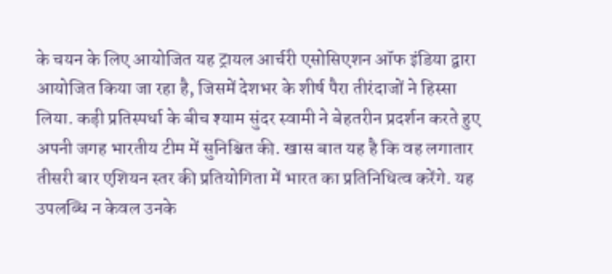के चयन के लिए आयोजित यह ट्रायल आर्चरी एसोसिएशन ऑफ इंडिया द्वारा आयोजित किया जा रहा है, जिसमें देशभर के शीर्ष पैरा तीरंदाजों ने हिस्सा लिया. कड़ी प्रतिस्पर्धा के बीच श्याम सुंदर स्वामी ने बेहतरीन प्रदर्शन करते हुए अपनी जगह भारतीय टीम में सुनिश्चित की. खास बात यह है कि वह लगातार तीसरी बार एशियन स्तर की प्रतियोगिता में भारत का प्रतिनिधित्व करेंगे. यह उपलब्धि न केवल उनके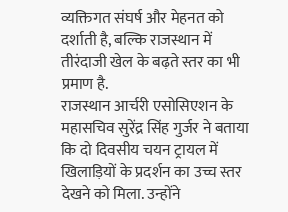व्यक्तिगत संघर्ष और मेहनत को दर्शाती है, बल्कि राजस्थान में तीरंदाजी खेल के बढ़ते स्तर का भी प्रमाण है.
राजस्थान आर्चरी एसोसिएशन के महासचिव सुरेंद्र सिंह गुर्जर ने बताया कि दो दिवसीय चयन ट्रायल में खिलाड़ियों के प्रदर्शन का उच्च स्तर देखने को मिला. उन्होंने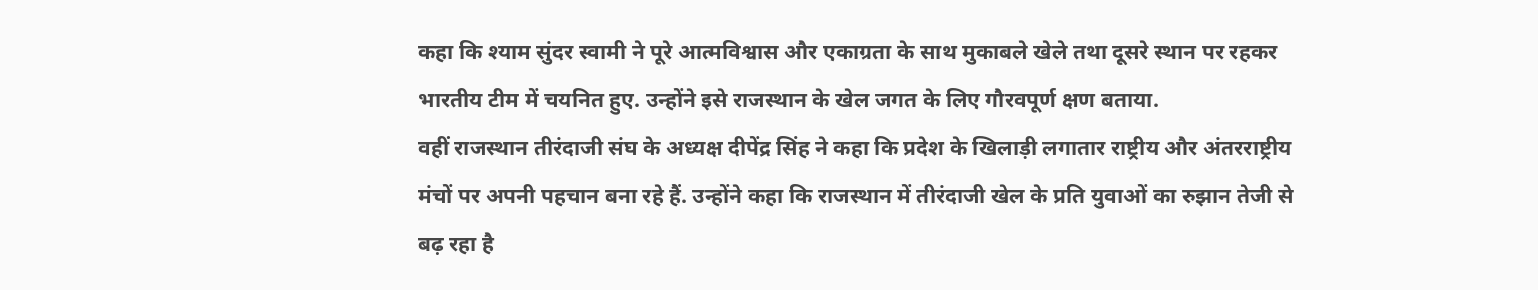कहा कि श्याम सुंदर स्वामी ने पूरे आत्मविश्वास और एकाग्रता के साथ मुकाबले खेले तथा दूसरे स्थान पर रहकर भारतीय टीम में चयनित हुए. उन्होंने इसे राजस्थान के खेल जगत के लिए गौरवपूर्ण क्षण बताया.
वहीं राजस्थान तीरंदाजी संघ के अध्यक्ष दीपेंद्र सिंह ने कहा कि प्रदेश के खिलाड़ी लगातार राष्ट्रीय और अंतरराष्ट्रीय मंचों पर अपनी पहचान बना रहे हैं. उन्होंने कहा कि राजस्थान में तीरंदाजी खेल के प्रति युवाओं का रुझान तेजी से बढ़ रहा है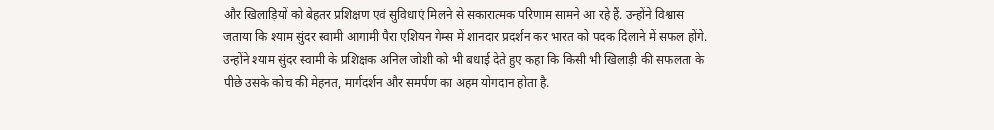और खिलाड़ियों को बेहतर प्रशिक्षण एवं सुविधाएं मिलने से सकारात्मक परिणाम सामने आ रहे हैं. उन्होंने विश्वास जताया कि श्याम सुंदर स्वामी आगामी पैरा एशियन गेम्स में शानदार प्रदर्शन कर भारत को पदक दिलाने में सफल होंगे.
उन्होंने श्याम सुंदर स्वामी के प्रशिक्षक अनिल जोशी को भी बधाई देते हुए कहा कि किसी भी खिलाड़ी की सफलता के पीछे उसके कोच की मेहनत, मार्गदर्शन और समर्पण का अहम योगदान होता है.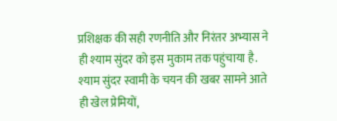प्रशिक्षक की सही रणनीति और निरंतर अभ्यास ने ही श्याम सुंदर को इस मुकाम तक पहुंचाया है.
श्याम सुंदर स्वामी के चयन की खबर सामने आते ही खेल प्रेमियों,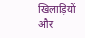खिलाड़ियों और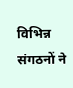विभिन्न संगठनों ने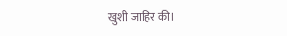खुशी जाहिर की।